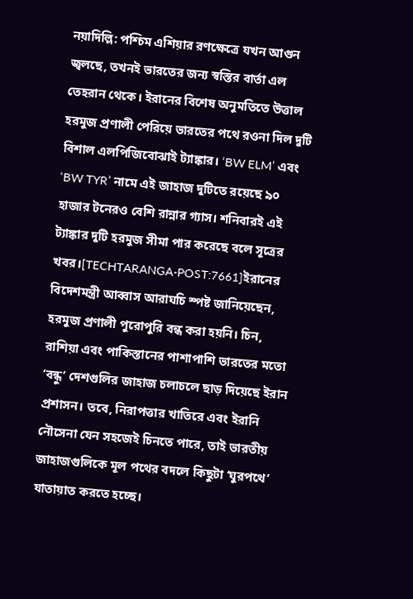নয়াদিল্লি: পশ্চিম এশিয়ার রণক্ষেত্রে যখন আগুন জ্বলছে, তখনই ভারতের জন্য স্বস্তির বার্তা এল তেহরান থেকে। ইরানের বিশেষ অনুমতিতে উত্তাল হরমুজ প্রণালী পেরিয়ে ভারতের পথে রওনা দিল দুটি বিশাল এলপিজিবোঝাই ট্যাঙ্কার। ‘BW ELM’ এবং ‘BW TYR’ নামে এই জাহাজ দুটিতে রয়েছে ৯০ হাজার টনেরও বেশি রান্নার গ্যাস। শনিবারই এই ট্যাঙ্কার দুটি হরমুজ সীমা পার করেছে বলে সূত্রের খবর।[TECHTARANGA-POST:7661]ইরানের বিদেশমন্ত্রী আব্বাস আরাঘচি স্পষ্ট জানিয়েছেন, হরমুজ প্রণালী পুরোপুরি বন্ধ করা হয়নি। চিন, রাশিয়া এবং পাকিস্তানের পাশাপাশি ভারতের মতো ‘বন্ধু’ দেশগুলির জাহাজ চলাচলে ছাড় দিয়েছে ইরান প্রশাসন। তবে, নিরাপত্তার খাতিরে এবং ইরানি নৌসেনা যেন সহজেই চিনতে পারে, তাই ভারতীয় জাহাজগুলিকে মূল পথের বদলে কিছুটা ‘ঘুরপথে’ যাতায়াত করতে হচ্ছে।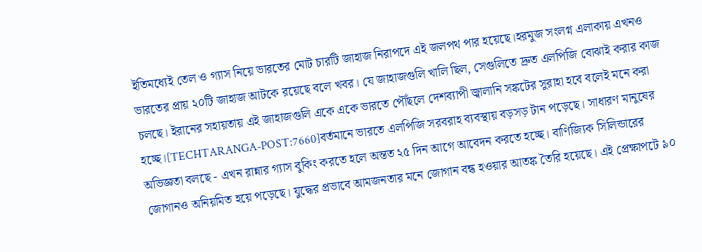ইতিমধ্যেই তেল ও গ্যাস নিয়ে ভারতের মোট চারটি জাহাজ নিরাপদে এই জলপথ পার হয়েছে।হরমুজ সংলগ্ন এলাকায় এখনও ভারতের প্রায় ২০টি জাহাজ আটকে রয়েছে বলে খবর। যে জাহাজগুলি খালি ছিল, সেগুলিতে দ্রুত এলপিজি বোঝাই করার কাজ চলছে। ইরানের সহায়তায় এই জাহাজগুলি একে একে ভারতে পৌঁছলে দেশব্যাপী জ্বালানি সঙ্কটের সুরাহা হবে বলেই মনে করা হচ্ছে।[TECHTARANGA-POST:7660]বর্তমানে ভারতে এলপিজি সরবরাহ ব্যবস্থায় বড়সড় টান পড়েছে। সাধারণ মানুষের অভিজ্ঞতা বলছে - এখন রান্নার গ্যাস বুকিং করতে হলে অন্তত ২৫ দিন আগে আবেদন করতে হচ্ছে। বাণিজ্যিক সিলিন্ডারের জোগানও অনিয়মিত হয়ে পড়েছে। যুদ্ধের প্রভাবে আমজনতার মনে জোগান বন্ধ হওয়ার আতঙ্ক তৈরি হয়েছে। এই প্রেক্ষাপটে ৯০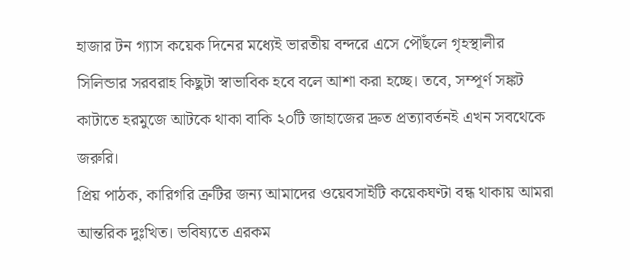হাজার টন গ্যাস কয়েক দিনের মধ্যেই ভারতীয় বন্দরে এসে পৌঁছলে গৃহস্থালীর সিলিন্ডার সরবরাহ কিছুটা স্বাভাবিক হবে বলে আশা করা হচ্ছে। তবে, সম্পূর্ণ সঙ্কট কাটাতে হরমুজে আটকে থাকা বাকি ২০টি জাহাজের দ্রুত প্রত্যাবর্তনই এখন সবথেকে জরুরি।
প্রিয় পাঠক, কারিগরি ত্রুটির জন্য আমাদের ওয়েবসাইটি কয়েকঘণ্টা বন্ধ থাকায় আমরা আন্তরিক দুঃখিত। ভবিষ্যতে এরকম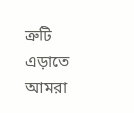ত্রুটি এড়াতে আমরা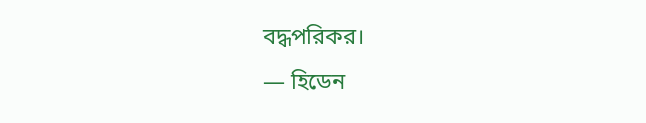বদ্ধপরিকর।
— হিডেন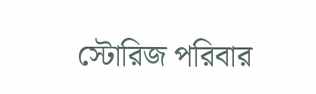স্টোরিজ পরিবার